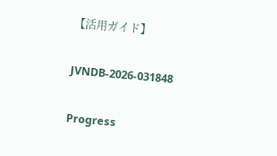【活用ガイド】

JVNDB-2026-031848

Progress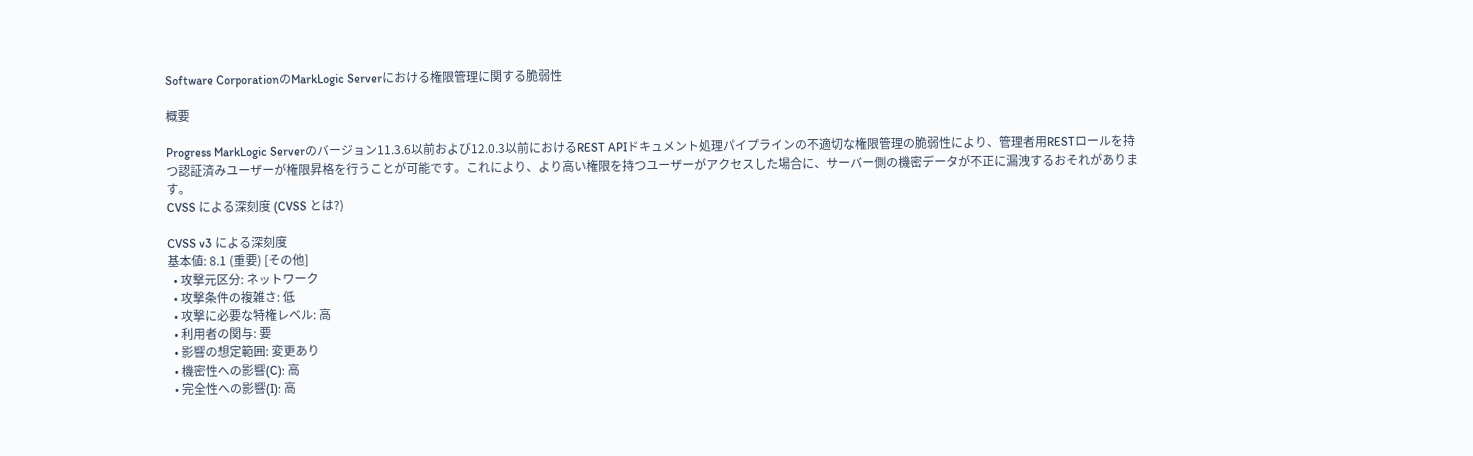Software CorporationのMarkLogic Serverにおける権限管理に関する脆弱性

概要

Progress MarkLogic Serverのバージョン11.3.6以前および12.0.3以前におけるREST APIドキュメント処理パイプラインの不適切な権限管理の脆弱性により、管理者用RESTロールを持つ認証済みユーザーが権限昇格を行うことが可能です。これにより、より高い権限を持つユーザーがアクセスした場合に、サーバー側の機密データが不正に漏洩するおそれがあります。
CVSS による深刻度 (CVSS とは?)

CVSS v3 による深刻度
基本値: 8.1 (重要) [その他]
  • 攻撃元区分: ネットワーク
  • 攻撃条件の複雑さ: 低
  • 攻撃に必要な特権レベル: 高
  • 利用者の関与: 要
  • 影響の想定範囲: 変更あり
  • 機密性への影響(C): 高
  • 完全性への影響(I): 高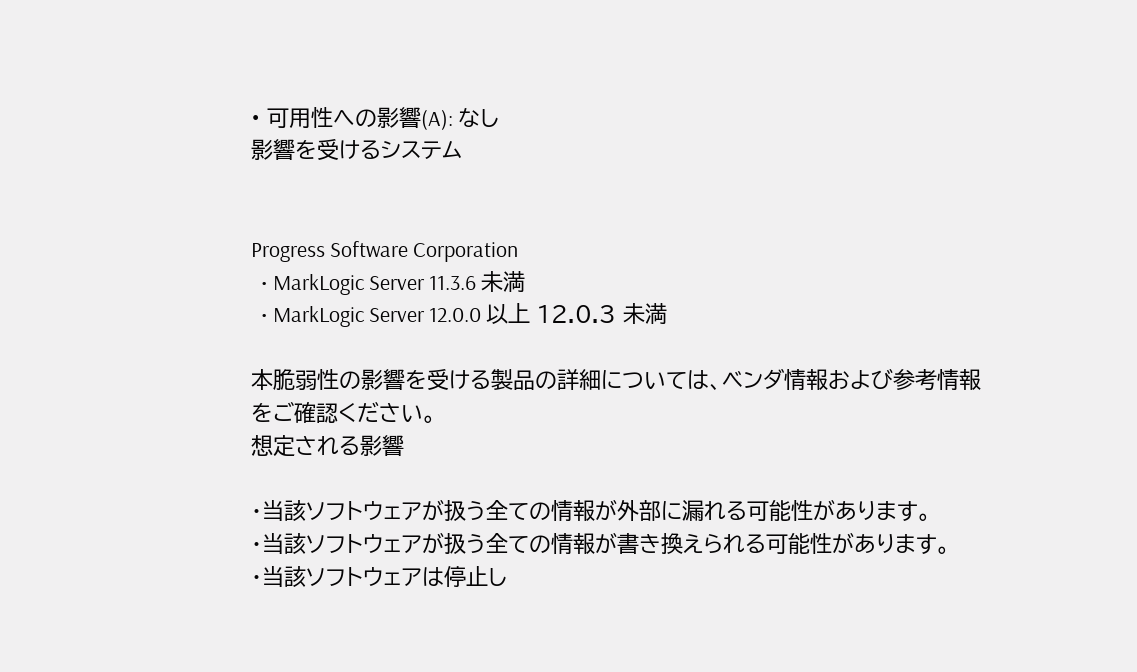• 可用性への影響(A): なし
影響を受けるシステム


Progress Software Corporation
  • MarkLogic Server 11.3.6 未満
  • MarkLogic Server 12.0.0 以上 12.0.3 未満

本脆弱性の影響を受ける製品の詳細については、ベンダ情報および参考情報をご確認ください。
想定される影響

・当該ソフトウェアが扱う全ての情報が外部に漏れる可能性があります。
・当該ソフトウェアが扱う全ての情報が書き換えられる可能性があります。
・当該ソフトウェアは停止し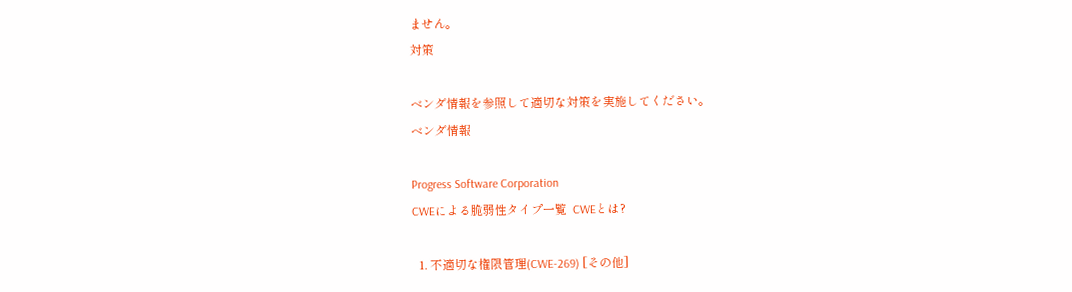ません。
対策

ベンダ情報を参照して適切な対策を実施してください。
ベンダ情報

Progress Software Corporation
CWEによる脆弱性タイプ一覧  CWEとは?

  1. 不適切な権限管理(CWE-269) [その他]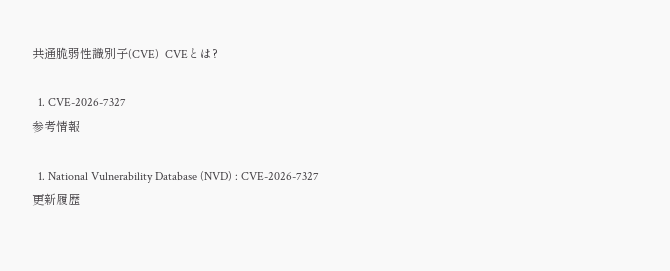共通脆弱性識別子(CVE)  CVEとは?

  1. CVE-2026-7327
参考情報

  1. National Vulnerability Database (NVD) : CVE-2026-7327
更新履歴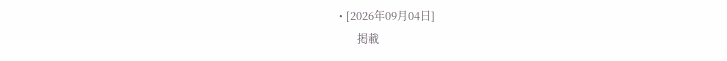• [2026年09月04日]
      掲載